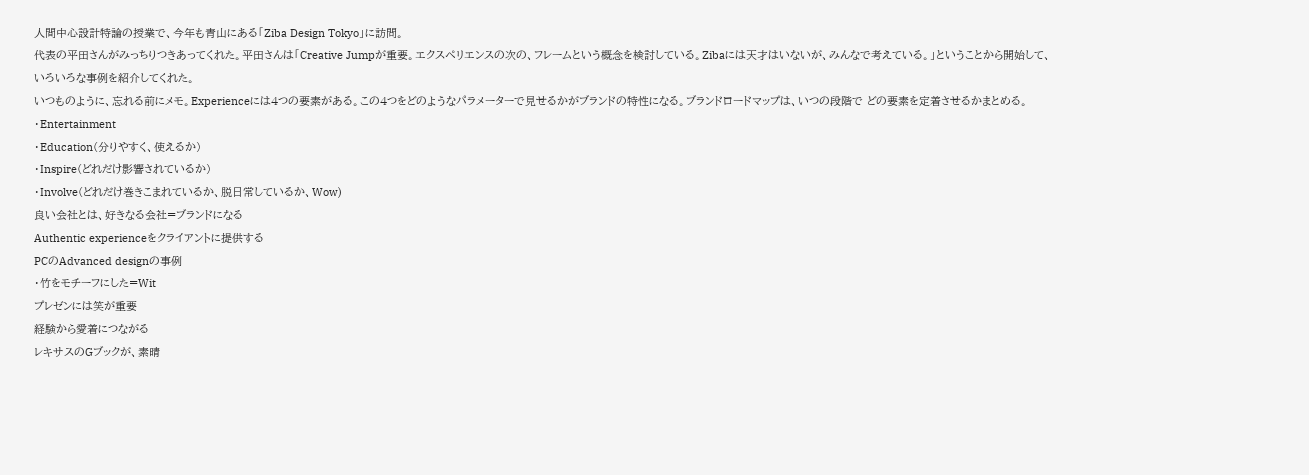人間中心設計特論の授業で、今年も青山にある「Ziba Design Tokyo」に訪問。
代表の平田さんがみっちりつきあってくれた。平田さんは「Creative Jumpが重要。エクスペリエンスの次の、フレームという概念を検討している。Zibaには天才はいないが、みんなで考えている。」ということから開始して、いろいろな事例を紹介してくれた。
いつものように、忘れる前にメモ。Experienceには4つの要素がある。この4つをどのようなパラメーターで見せるかがブランドの特性になる。ブランドロードマップは、いつの段階で どの要素を定着させるかまとめる。
・Entertainment
・Education(分りやすく、使えるか)
・Inspire(どれだけ影響されているか)
・Involve(どれだけ巻きこまれているか、脱日常しているか、Wow)
良い会社とは、好きなる会社=ブランドになる
Authentic experienceをクライアントに提供する
PCのAdvanced designの事例
・竹をモチーフにした=Wit
プレゼンには笑が重要
経験から愛着につながる
レキサスのGブックが、素晴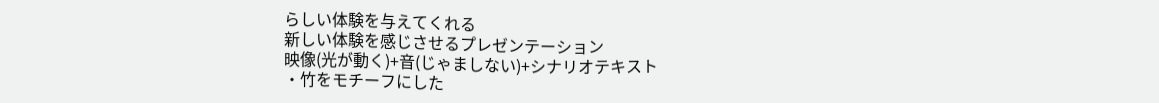らしい体験を与えてくれる
新しい体験を感じさせるプレゼンテーション
映像(光が動く)+音(じゃましない)+シナリオテキスト
・竹をモチーフにした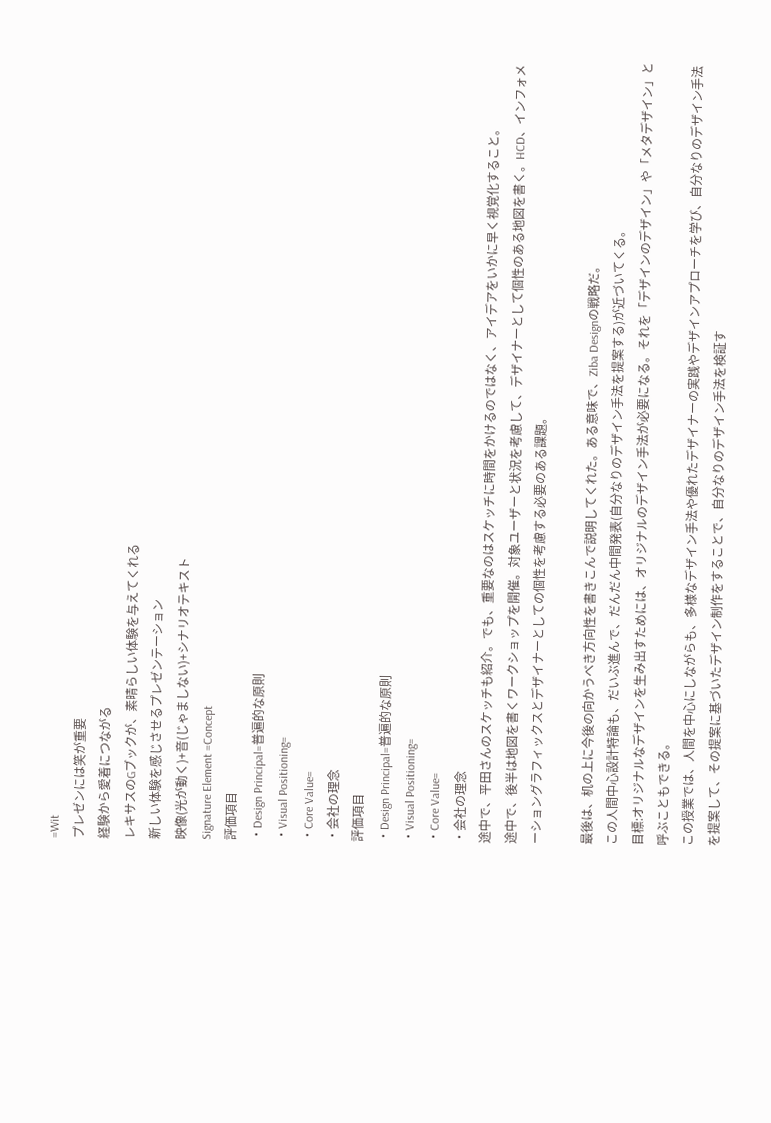=Wit
プレゼンには笑が重要
経験から愛着につながる
レキサスのGブックが、素晴らしい体験を与えてくれる
新しい体験を感じさせるプレゼンテーション
映像(光が動く)+音(じゃましない)+シナリオテキスト
Signature Element =Concept
評価項目
・Design Principal=普遍的な原則
・Visual Positioning=
・Core Value=
・会社の理念
評価項目
・Design Principal=普遍的な原則
・Visual Positioning=
・Core Value=
・会社の理念
途中で、平田さんのスケッチも紹介。でも、重要なのはスケッチに時間をかけるのではなく、アイデアをいかに早く視覚化すること。
途中で、後半は地図を書くワークショップを開催。対象ユーザーと状況を考慮して、デザイナーとして個性のある地図を書く。HCD、インフォメーショングラフィックスとデザイナーとしての個性を考慮する必要のある課題。

最後は、机の上に今後の向かうべき方向性を書きこんで説明してくれた。ある意味で、Ziba Designの戦略だ。
この人間中心設計特論も、だいぶ進んで、だんだん中間発表(自分なりのデザイン手法を提案する)が近づいてくる。
目標:オリジナルなデザインを生み出すためには、オリジナルのデザイン手法が必要になる。それを「デザインのデザイン」や「メタデザイン」と呼ぶこともできる。
この授業では、人間を中心にしながらも、多様なデザイン手法や優れたデザイナーの実践やデザインアプローチを学び、自分なりのデザイン手法を提案して、その提案に基づいたデザイン制作をすることで、自分なりのデザイン手法を検証す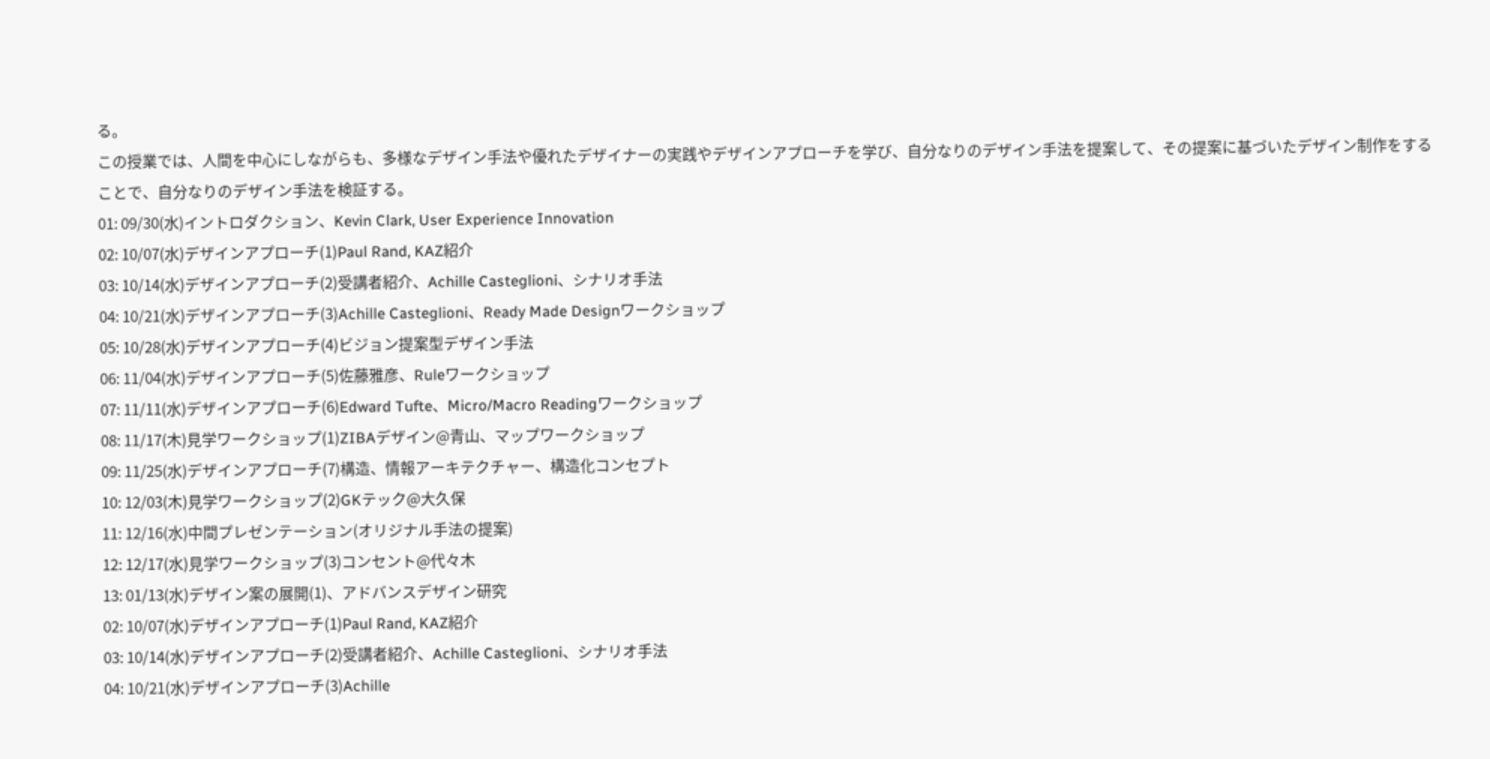る。
この授業では、人間を中心にしながらも、多様なデザイン手法や優れたデザイナーの実践やデザインアプローチを学び、自分なりのデザイン手法を提案して、その提案に基づいたデザイン制作をすることで、自分なりのデザイン手法を検証する。
01: 09/30(水)イントロダクション、Kevin Clark, User Experience Innovation
02: 10/07(水)デザインアプローチ(1)Paul Rand, KAZ紹介
03: 10/14(水)デザインアプローチ(2)受講者紹介、Achille Casteglioni、シナリオ手法
04: 10/21(水)デザインアプローチ(3)Achille Casteglioni、Ready Made Designワークショップ
05: 10/28(水)デザインアプローチ(4)ビジョン提案型デザイン手法
06: 11/04(水)デザインアプローチ(5)佐藤雅彦、Ruleワークショップ
07: 11/11(水)デザインアプローチ(6)Edward Tufte、Micro/Macro Readingワークショップ
08: 11/17(木)見学ワークショップ(1)ZIBAデザイン@青山、マップワークショップ
09: 11/25(水)デザインアプローチ(7)構造、情報アーキテクチャー、構造化コンセプト
10: 12/03(木)見学ワークショップ(2)GKテック@大久保
11: 12/16(水)中間プレゼンテーション(オリジナル手法の提案)
12: 12/17(水)見学ワークショップ(3)コンセント@代々木
13: 01/13(水)デザイン案の展開(1)、アドバンスデザイン研究
02: 10/07(水)デザインアプローチ(1)Paul Rand, KAZ紹介
03: 10/14(水)デザインアプローチ(2)受講者紹介、Achille Casteglioni、シナリオ手法
04: 10/21(水)デザインアプローチ(3)Achille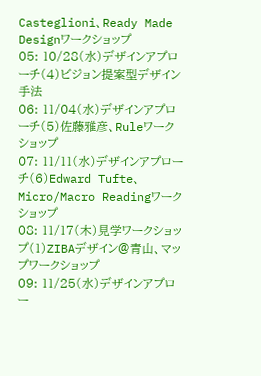Casteglioni、Ready Made Designワークショップ
05: 10/28(水)デザインアプローチ(4)ビジョン提案型デザイン手法
06: 11/04(水)デザインアプローチ(5)佐藤雅彦、Ruleワークショップ
07: 11/11(水)デザインアプローチ(6)Edward Tufte、Micro/Macro Readingワークショップ
08: 11/17(木)見学ワークショップ(1)ZIBAデザイン@青山、マップワークショップ
09: 11/25(水)デザインアプロー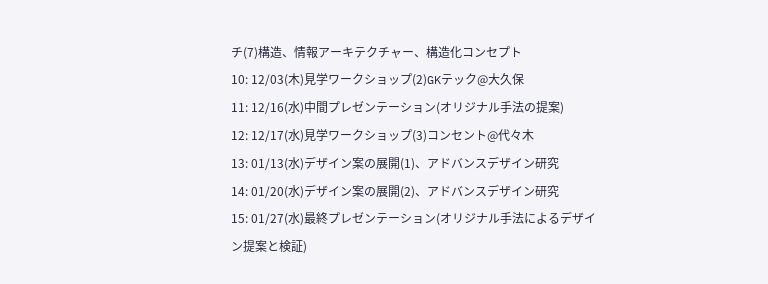チ(7)構造、情報アーキテクチャー、構造化コンセプト
10: 12/03(木)見学ワークショップ(2)GKテック@大久保
11: 12/16(水)中間プレゼンテーション(オリジナル手法の提案)
12: 12/17(水)見学ワークショップ(3)コンセント@代々木
13: 01/13(水)デザイン案の展開(1)、アドバンスデザイン研究
14: 01/20(水)デザイン案の展開(2)、アドバンスデザイン研究
15: 01/27(水)最終プレゼンテーション(オリジナル手法によるデザイン提案と検証)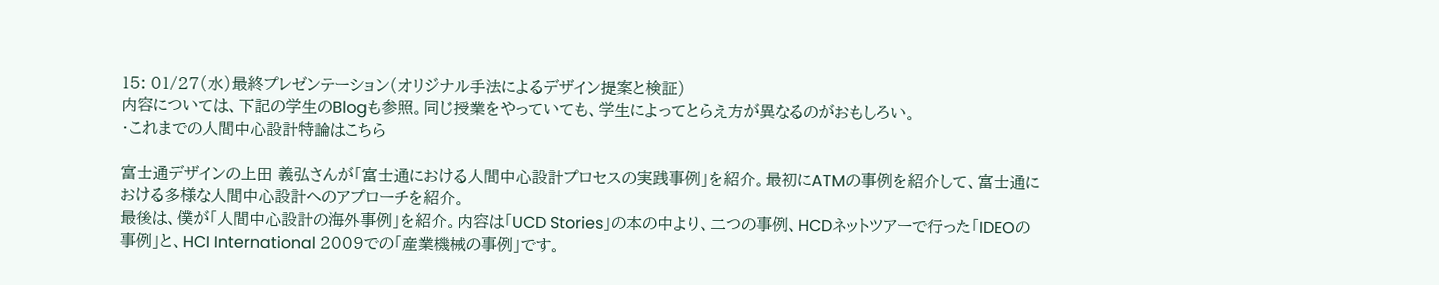15: 01/27(水)最終プレゼンテーション(オリジナル手法によるデザイン提案と検証)
内容については、下記の学生のBlogも参照。同じ授業をやっていても、学生によってとらえ方が異なるのがおもしろい。
・これまでの人間中心設計特論はこちら

富士通デザインの上田 義弘さんが「富士通における人間中心設計プロセスの実践事例」を紹介。最初にATMの事例を紹介して、富士通における多様な人間中心設計へのアプローチを紹介。
最後は、僕が「人間中心設計の海外事例」を紹介。内容は「UCD Stories」の本の中より、二つの事例、HCDネットツアーで行った「IDEOの事例」と、HCI International 2009での「産業機械の事例」です。